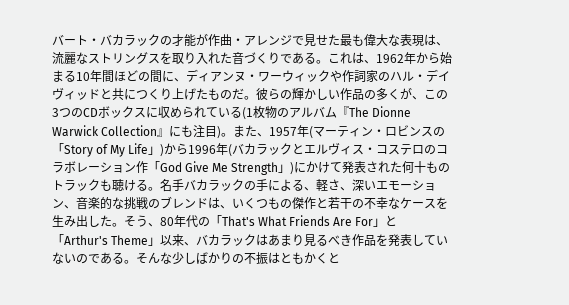バート・バカラックの才能が作曲・アレンジで見せた最も偉大な表現は、流麗なストリングスを取り入れた音づくりである。これは、1962年から始まる10年間ほどの間に、ディアンヌ・ワーウィックや作詞家のハル・デイヴィッドと共につくり上げたものだ。彼らの輝かしい作品の多くが、この3つのCDボックスに収められている(1枚物のアルバム『The Dionne Warwick Collection』にも注目)。また、1957年(マーティン・ロビンスの「Story of My Life」)から1996年(バカラックとエルヴィス・コステロのコラボレーション作「God Give Me Strength」)にかけて発表された何十ものトラックも聴ける。名手バカラックの手による、軽さ、深いエモーション、音楽的な挑戦のブレンドは、いくつもの傑作と若干の不幸なケースを生み出した。そう、80年代の「That's What Friends Are For」と 「Arthur's Theme」以来、バカラックはあまり見るべき作品を発表していないのである。そんな少しばかりの不振はともかくと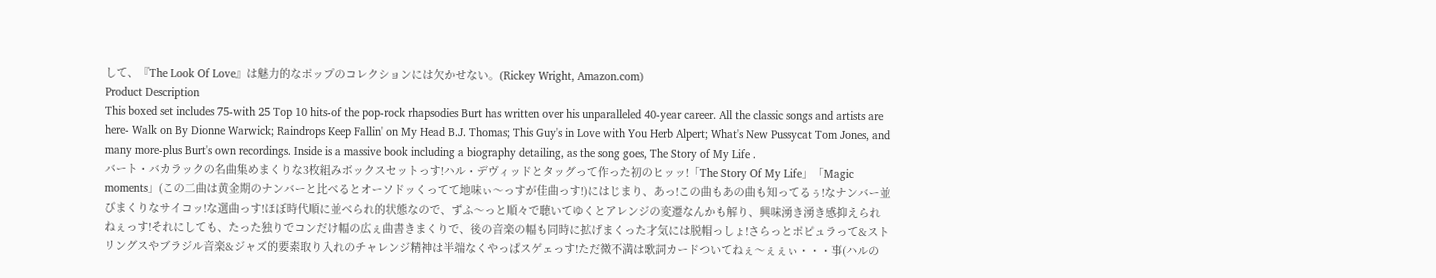して、『The Look Of Love』は魅力的なポップのコレクションには欠かせない。(Rickey Wright, Amazon.com)
Product Description
This boxed set includes 75-with 25 Top 10 hits-of the pop-rock rhapsodies Burt has written over his unparalleled 40-year career. All the classic songs and artists are here- Walk on By Dionne Warwick; Raindrops Keep Fallin' on My Head B.J. Thomas; This Guy's in Love with You Herb Alpert; What's New Pussycat Tom Jones, and many more-plus Burt's own recordings. Inside is a massive book including a biography detailing, as the song goes, The Story of My Life .
バート・バカラックの名曲集めまくりな3枚組みボックスセットっす!ハル・デヴィッドとタッグって作った初のヒッッ!「The Story Of My Life」「Magic moments」(この二曲は黄金期のナンバーと比べるとオーソドッくってて地味ぃ〜っすが佳曲っす!)にはじまり、あっ!この曲もあの曲も知ってるぅ!なナンバー並びまくりなサイコッ!な選曲っす!ほぼ時代順に並べられ的状態なので、ずふ〜っと順々で聴いてゆくとアレンジの変遷なんかも解り、興味湧き湧き感抑えられねぇっす!それにしても、たった独りでコンだけ幅の広ぇ曲書きまくりで、後の音楽の幅も同時に拡げまくった才気には脱帽っしょ!さらっとポピュラって&ストリングスやブラジル音楽&ジャズ的要素取り入れのチャレンジ精神は半端なくやっぱスゲェっす!ただ微不満は歌詞カードついてねぇ〜ぇぇぃ・・・事(ハルの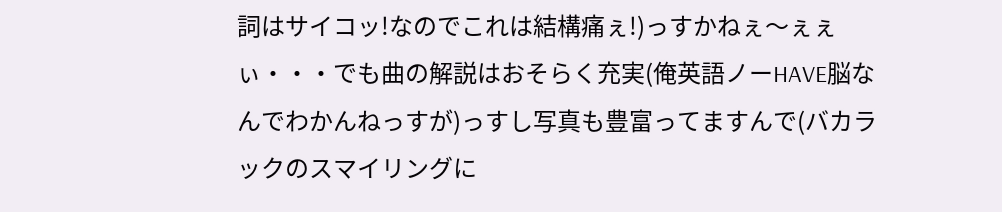詞はサイコッ!なのでこれは結構痛ぇ!)っすかねぇ〜ぇぇぃ・・・でも曲の解説はおそらく充実(俺英語ノーHAVE脳なんでわかんねっすが)っすし写真も豊富ってますんで(バカラックのスマイリングに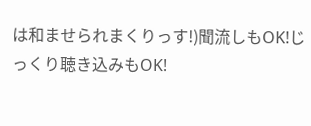は和ませられまくりっす!)聞流しもOK!じっくり聴き込みもOK!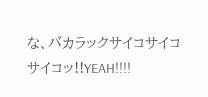な、バカラックサイコサイコサイコッ!!YEAH!!!!